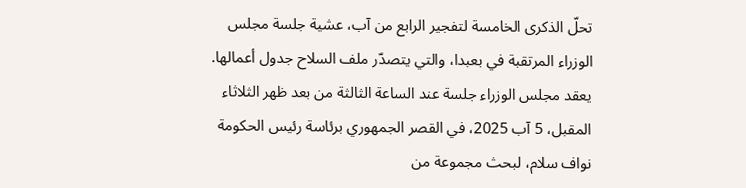تحلّ الذكرى الخامسة لتفجير الرابع من آب، عشية جلسة مجلس الوزراء المرتقبة في بعبدا، والتي يتصدّر ملف السلاح جدول أعمالها. يعقد مجلس الوزراء جلسة عند الساعة الثالثة من بعد ظهر الثلاثاء المقبل، 5 آب 2025، في القصر الجمهوري برئاسة رئيس الحكومة نواف سلام، لبحث مجموعة من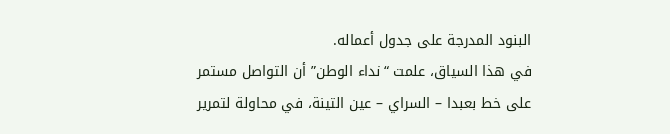البنود المدرجة على جدول أعماله.
في هذا السياق، علمت “نداء الوطن” أن التواصل مستمر على خط بعبدا – السراي – عين التينة، في محاولة لتمرير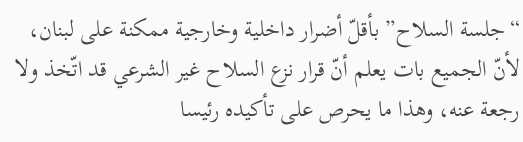“جلسة السلاح” بأقلّ أضرار داخلية وخارجية ممكنة على لبنان، لأنّ الجميع بات يعلم أنّ قرار نزع السلاح غير الشرعي قد اتّخذ ولا رجعة عنه، وهذا ما يحرص على تأكيده رئيسا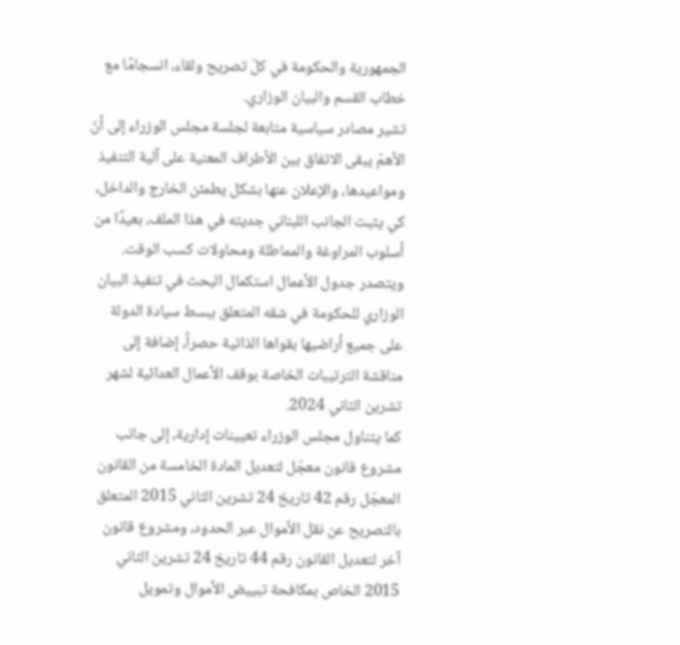الجمهورية والحكومة في كلّ تصريح ولقاء، انسجامًا مع خطاب القسم والبيان الوزاري.
تشير مصادر سياسية متابعة لجلسة مجلس الوزراء إلى أنّ الأهمّ يبقى الاتفاق بين الأطراف المعنية على آلية التنفيذ ومواعيدها، والإعلان عنها بشكل يطمئن الخارج والداخل، كي يثبت الجانب اللبناني جديته في هذا الملف، بعيدًا من أسلوب المراوغة والمماطلة ومحاولات كسب الوقت.
ويتصدر جدول الأعمال استكمال البحث في تنفيذ البيان الوزاري للحكومة في شقه المتعلق ببسط سيادة الدولة على جميع أراضيها بقواها الذاتية حصراً، إضافة إلى مناقشة الترتيبات الخاصة بوقف الأعمال العدائية لشهر تشرين الثاني 2024.
كما يتناول مجلس الوزراء تعيينات إدارية، إلى جانب مشروع قانون معجّل لتعديل المادة الخامسة من القانون المعجّل رقم 42 تاريخ 24 تشرين الثاني 2015 المتعلق بالتصريح عن نقل الأموال عبر الحدود، ومشروع قانون آخر لتعديل القانون رقم 44 تاريخ 24 تشرين الثاني 2015 الخاص بمكافحة تبييض الأموال وتمويل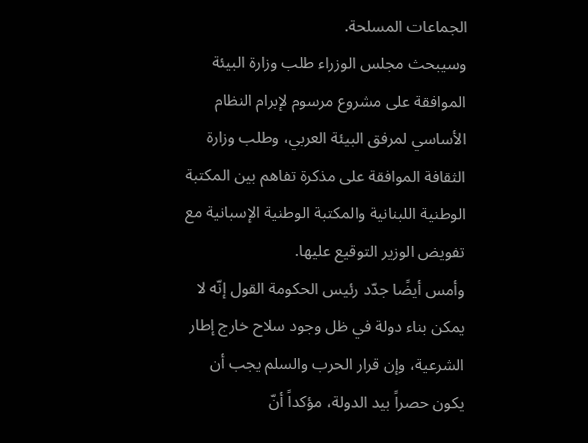الجماعات المسلحة.
وسيبحث مجلس الوزراء طلب وزارة البيئة الموافقة على مشروع مرسوم لإبرام النظام الأساسي لمرفق البيئة العربي، وطلب وزارة الثقافة الموافقة على مذكرة تفاهم بين المكتبة الوطنية اللبنانية والمكتبة الوطنية الإسبانية مع تفويض الوزير التوقيع عليها.
وأمس أيضًا جدّد رئيس الحكومة القول إنّه لا يمكن بناء دولة في ظل وجود سلاح خارج إطار الشرعية، وإن قرار الحرب والسلم يجب أن يكون حصراً بيد الدولة، مؤكداً أنّ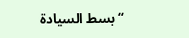“بسط السيادة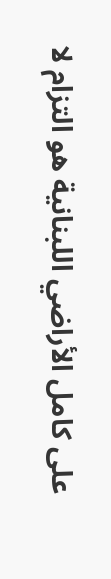على كامل الأراضي اللبنانية هو التزام لا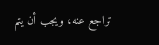تراجع عنه، ويجب أن يتم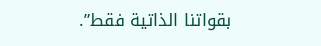بقواتنا الذاتية فقط”.